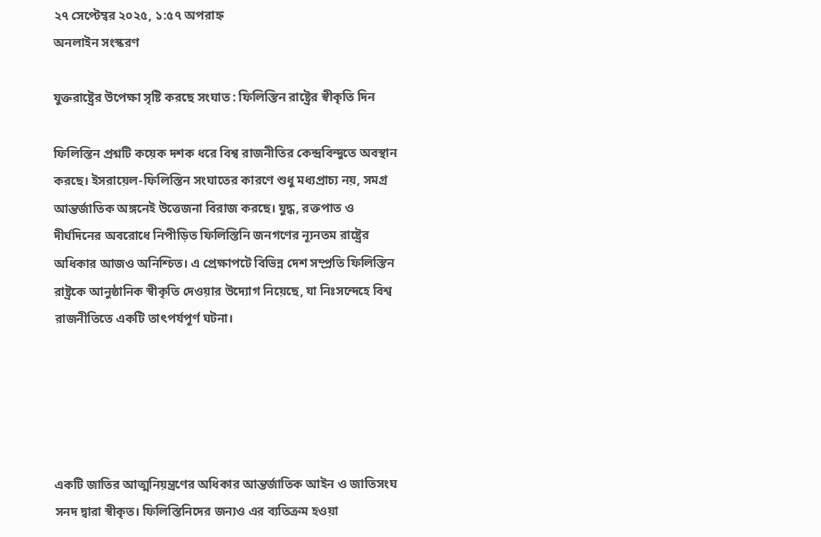২৭ সেপ্টেম্বর ২০২৫, ১:৫৭ অপরাহ্ন
অনলাইন সংস্করণ

যুক্তরাষ্ট্রের উপেক্ষা সৃষ্টি করছে সংঘাত : ফিলিস্তিন রাষ্ট্রের স্বীকৃতি দিন

ফিলিস্তিন প্রশ্নটি কয়েক দশক ধরে বিশ্ব রাজনীতির কেন্দ্রবিন্দুতে অবস্থান করছে। ইসরায়েল-ফিলিস্তিন সংঘাতের কারণে শুধু মধ্যপ্রাচ্য নয়, সমগ্র আন্তর্জাতিক অঙ্গনেই উত্তেজনা বিরাজ করছে। যুদ্ধ, রক্তপাত ও দীর্ঘদিনের অবরোধে নিপীড়িত ফিলিস্তিনি জনগণের ন্যূনতম রাষ্ট্রের অধিকার আজও অনিশ্চিত। এ প্রেক্ষাপটে বিভিন্ন দেশ সম্প্রতি ফিলিস্তিন রাষ্ট্রকে আনুষ্ঠানিক স্বীকৃতি দেওয়ার উদ্যোগ নিয়েছে, যা নিঃসন্দেহে বিশ্ব রাজনীতিতে একটি তাৎপর্যপূর্ণ ঘটনা।





একটি জাতির আত্মনিয়ন্ত্রণের অধিকার আন্তর্জাতিক আইন ও জাতিসংঘ সনদ দ্বারা স্বীকৃত। ফিলিস্তিনিদের জন্যও এর ব্যতিক্রম হওয়া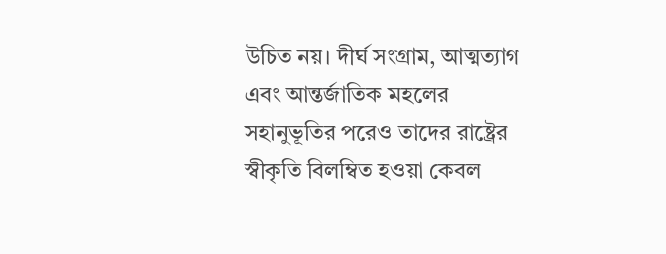উচিত নয়। দীর্ঘ সংগ্রাম, আত্মত্যাগ এবং আন্তর্জাতিক মহলের সহানুভূতির পরেও তাদের রাষ্ট্রের স্বীকৃতি বিলম্বিত হওয়া কেবল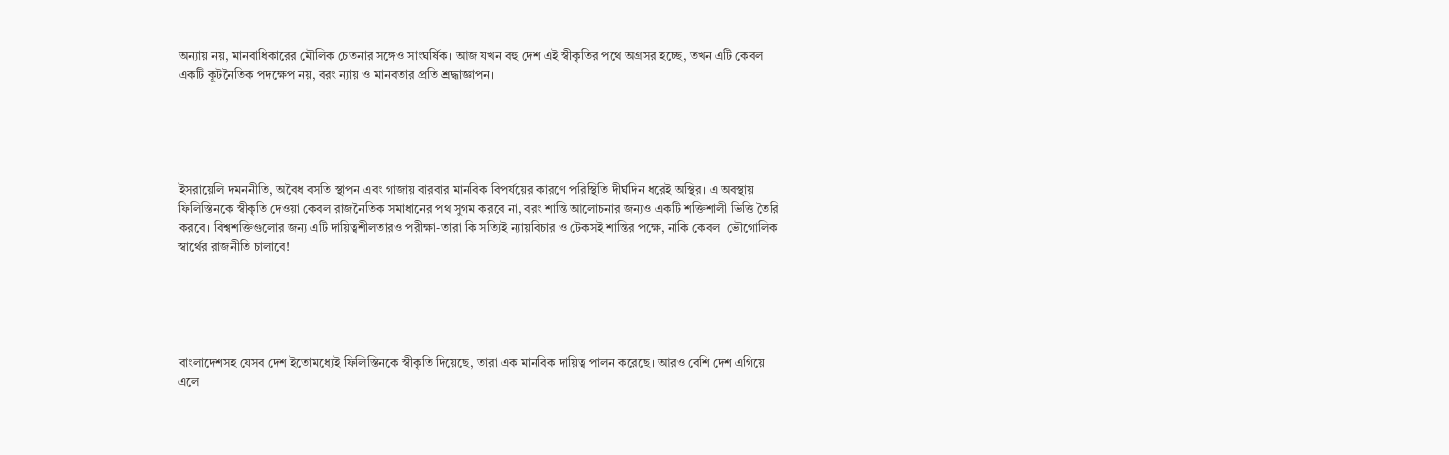অন্যায় নয়, মানবাধিকারের মৌলিক চেতনার সঙ্গেও সাংঘর্ষিক। আজ যখন বহু দেশ এই স্বীকৃতির পথে অগ্রসর হচ্ছে, তখন এটি কেবল একটি কূটনৈতিক পদক্ষেপ নয়, বরং ন্যায় ও মানবতার প্রতি শ্রদ্ধাজ্ঞাপন।





ইসরায়েলি দমননীতি, অবৈধ বসতি স্থাপন এবং গাজায় বারবার মানবিক বিপর্যয়ের কারণে পরিস্থিতি দীর্ঘদিন ধরেই অস্থির। এ অবস্থায় ফিলিস্তিনকে স্বীকৃতি দেওয়া কেবল রাজনৈতিক সমাধানের পথ সুগম করবে না, বরং শান্তি আলোচনার জন্যও একটি শক্তিশালী ভিত্তি তৈরি করবে। বিশ্বশক্তিগুলোর জন্য এটি দায়িত্বশীলতারও পরীক্ষা-তারা কি সত্যিই ন্যায়বিচার ও টেকসই শান্তির পক্ষে, নাকি কেবল  ভৌগোলিক স্বার্থের রাজনীতি চালাবে!





বাংলাদেশসহ যেসব দেশ ইতোমধ্যেই ফিলিস্তিনকে স্বীকৃতি দিয়েছে, তারা এক মানবিক দায়িত্ব পালন করেছে। আরও বেশি দেশ এগিয়ে এলে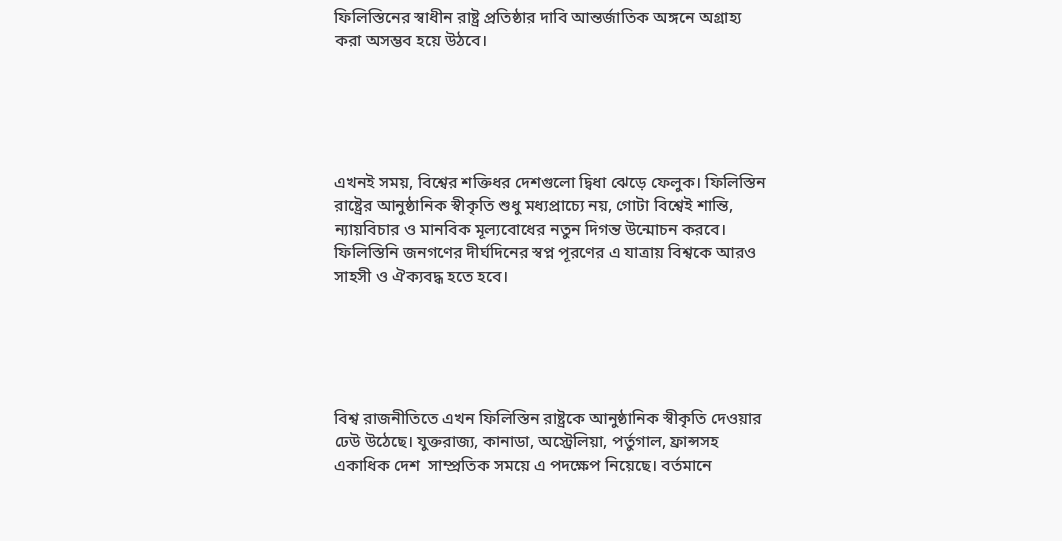ফিলিস্তিনের স্বাধীন রাষ্ট্র প্রতিষ্ঠার দাবি আন্তর্জাতিক অঙ্গনে অগ্রাহ্য করা অসম্ভব হয়ে উঠবে।





এখনই সময়, বিশ্বের শক্তিধর দেশগুলো দ্বিধা ঝেড়ে ফেলুক। ফিলিস্তিন রাষ্ট্রের আনুষ্ঠানিক স্বীকৃতি শুধু মধ্যপ্রাচ্যে নয়, গোটা বিশ্বেই শান্তি, ন্যায়বিচার ও মানবিক মূল্যবোধের নতুন দিগন্ত উন্মোচন করবে। ফিলিস্তিনি জনগণের দীর্ঘদিনের স্বপ্ন পূরণের এ যাত্রায় বিশ্বকে আরও সাহসী ও ঐক্যবদ্ধ হতে হবে।





বিশ্ব রাজনীতিতে এখন ফিলিস্তিন রাষ্ট্রকে আনুষ্ঠানিক স্বীকৃতি দেওয়ার ঢেউ উঠেছে। যুক্তরাজ্য, কানাডা, অস্ট্রেলিয়া, পর্তুগাল, ফ্রান্সসহ একাধিক দেশ  সাম্প্রতিক সময়ে এ পদক্ষেপ নিয়েছে। বর্তমানে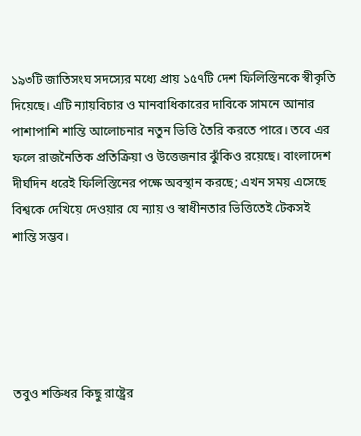১৯৩টি জাতিসংঘ সদস্যের মধ্যে প্রায় ১৫৭টি দেশ ফিলিস্তিনকে স্বীকৃতি দিয়েছে। এটি ন্যায়বিচার ও মানবাধিকারের দাবিকে সামনে আনার পাশাপাশি শান্তি আলোচনার নতুন ভিত্তি তৈরি করতে পারে। তবে এর ফলে রাজনৈতিক প্রতিক্রিয়া ও উত্তেজনার ঝুঁকিও রয়েছে। বাংলাদেশ দীর্ঘদিন ধরেই ফিলিস্তিনের পক্ষে অবস্থান করছে; এখন সময় এসেছে বিশ্বকে দেখিয়ে দেওয়ার যে ন্যায় ও স্বাধীনতার ভিত্তিতেই টেকসই শান্তি সম্ভব।





তবুও শক্তিধর কিছু রাষ্ট্রের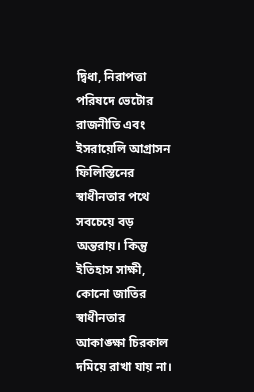দ্বিধা, নিরাপত্তা পরিষদে ভেটোর রাজনীতি এবং ইসরায়েলি আগ্রাসন ফিলিস্তিনের স্বাধীনতার পথে সবচেয়ে বড় অন্তরায়। কিন্তু ইতিহাস সাক্ষী, কোনো জাতির স্বাধীনতার আকাঙ্ক্ষা চিরকাল দমিয়ে রাখা যায় না।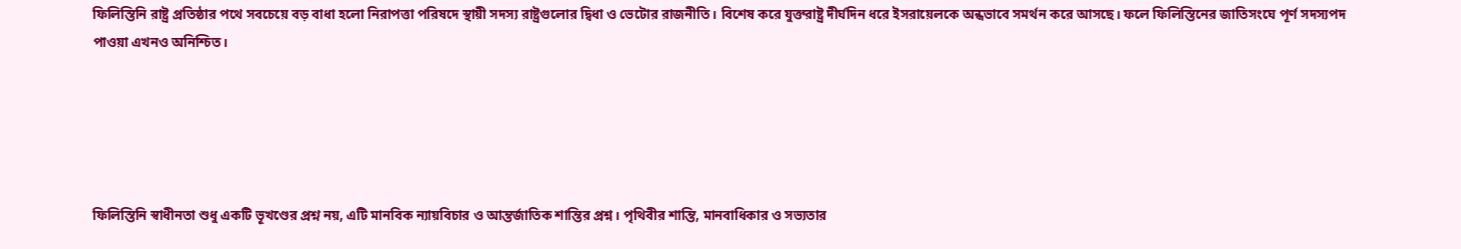ফিলিস্তিনি রাষ্ট্র প্রতিষ্ঠার পথে সবচেয়ে বড় বাধা হলো নিরাপত্তা পরিষদে স্থায়ী সদস্য রাষ্ট্রগুলোর দ্বিধা ও ভেটোর রাজনীতি। বিশেষ করে যুক্তরাষ্ট্র দীর্ঘদিন ধরে ইসরায়েলকে অন্ধভাবে সমর্থন করে আসছে। ফলে ফিলিস্তিনের জাতিসংঘে পূর্ণ সদস্যপদ পাওয়া এখনও অনিশ্চিত।





ফিলিস্তিনি স্বাধীনতা শুধু একটি ভূখণ্ডের প্রশ্ন নয়, এটি মানবিক ন্যায়বিচার ও আন্তর্জাতিক শান্তির প্রশ্ন। পৃথিবীর শান্তি, মানবাধিকার ও সভ্যতার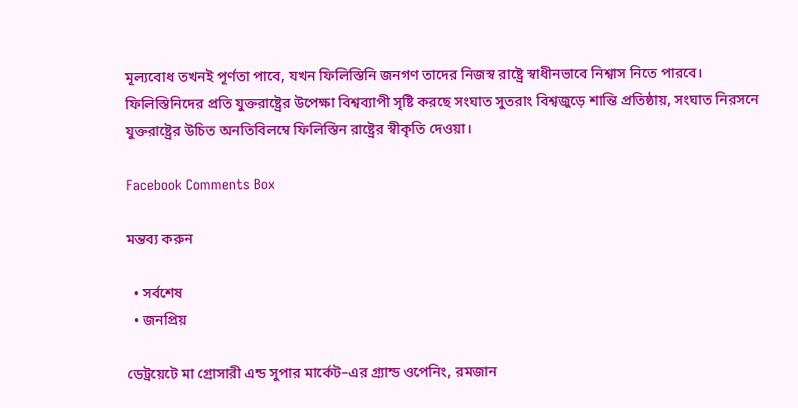মূল্যবোধ তখনই পূর্ণতা পাবে, যখন ফিলিস্তিনি জনগণ তাদের নিজস্ব রাষ্ট্রে স্বাধীনভাবে নিশ্বাস নিতে পারবে। ফিলিস্তিনিদের প্রতি যুক্তরাষ্ট্রের উপেক্ষা বিশ্বব্যাপী সৃষ্টি করছে সংঘাত সুতরাং বিশ্বজুড়ে শান্তি প্রতিষ্ঠায়, সংঘাত নিরসনে যুক্তরাষ্ট্রের উচিত অনতিবিলম্বে ফিলিস্তিন রাষ্ট্রের স্বীকৃতি দেওয়া।

Facebook Comments Box

মন্তব্য করুন

  • সর্বশেষ
  • জনপ্রিয়

ডেট্রয়েটে মা গ্রোসারী এন্ড সুপার মার্কেট–এর গ্র্যান্ড ওপেনিং, রমজান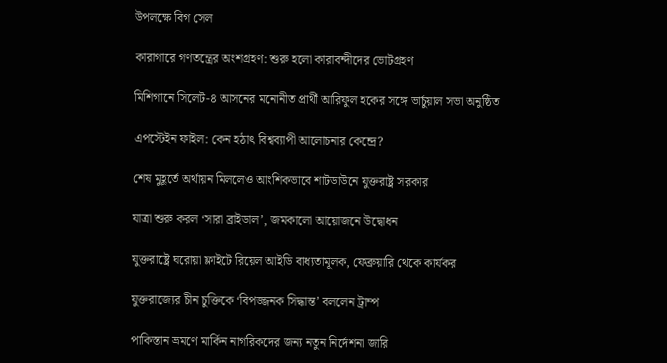উপলক্ষে বিগ সেল

কারাগারে গণতন্ত্রের অংশগ্রহণ: শুরু হলো কারাবন্দীদের ভোটগ্রহণ

মিশিগানে সিলেট-৪ আসনের মনোনীত প্রার্থী আরিফুল হকের সঙ্গে ভার্চুয়াল সভা অনুষ্ঠিত

এপস্টেইন ফাইল: কেন হঠাৎ বিশ্বব্যাপী আলোচনার কেন্দ্রে?

শেষ মুহূর্তে অর্থায়ন মিললেও আংশিকভাবে শাটডাউনে যুক্তরাষ্ট্র সরকার

যাত্রা শুরু করল ‘সারা ব্রাইডাল’, জমকালো আয়োজনে উদ্বোধন

যুক্তরাষ্ট্রে ঘরোয়া ফ্লাইটে রিয়েল আইডি বাধ্যতামূলক, ফেব্রুয়ারি থেকে কার্যকর

যুক্তরাজ্যের চীন চুক্তিকে ‘বিপজ্জনক সিদ্ধান্ত’ বললেন ট্রাম্প

পাকিস্তান ভ্রমণে মার্কিন নাগরিকদের জন্য নতুন নির্দেশনা জারি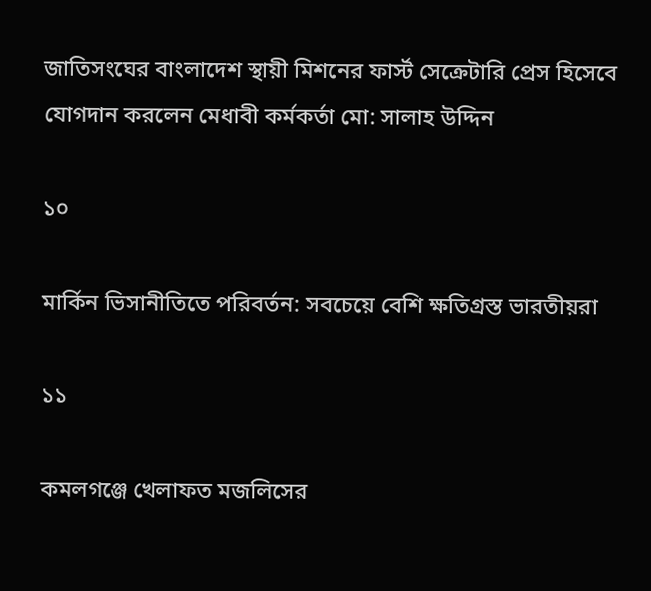জাতিসংঘের বাংলাদেশ স্থায়ী মিশনের ফার্স্ট সেক্রেটারি প্রেস হিসেবে যোগদান করলেন মেধাবী কর্মকর্তা মো: সালাহ উদ্দিন

১০

মার্কিন ভিসানীতিতে পরিবর্তন: সবচেয়ে বেশি ক্ষতিগ্রস্ত ভারতীয়রা

১১

কমলগঞ্জে খেলাফত মজলিসের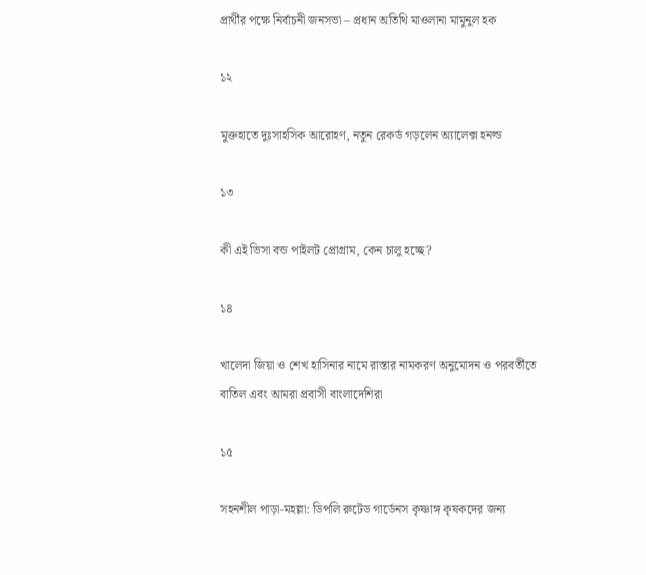প্রার্থীর পক্ষে নির্বাচনী জনসভা – প্রধান অতিথি মাওলানা মামুনুল হক

১২

মুক্তহাতে দুঃসাহসিক আরোহণ, নতুন রেকর্ড গড়লেন অ্যালেক্স হনল্ড

১৩

কী এই ভিসা বন্ড পাইলট প্রোগ্রাম, কেন চালু হচ্ছে?

১৪

খালেদা জিয়া ও শেখ হাসিনার নামে রাস্তার নামকরণ অনুমোদন ও পরবর্তীতে বাতিল এবং আমরা প্রবাসী বাংলাদেশিরা

১৫

সহনশীল পাড়া-মহল্লা: ডিপলি রুটেড গার্ডেনস কৃষ্ণাঙ্গ কৃষকদের জন্য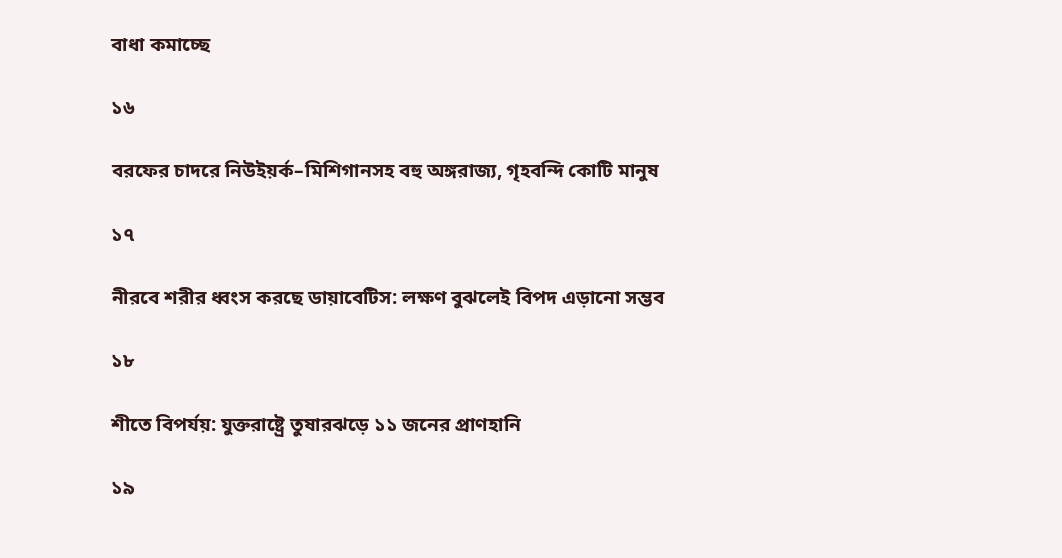বাধা কমাচ্ছে

১৬

বরফের চাদরে নিউইয়র্ক–মিশিগানসহ বহু অঙ্গরাজ্য, গৃহবন্দি কোটি মানুষ

১৭

নীরবে শরীর ধ্বংস করছে ডায়াবেটিস: লক্ষণ বুঝলেই বিপদ এড়ানো সম্ভব

১৮

শীতে বিপর্যয়: যুক্তরাষ্ট্রে তুষারঝড়ে ১১ জনের প্রাণহানি

১৯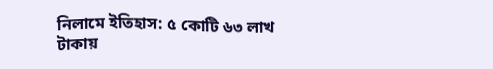নিলামে ইতিহাস: ৫ কোটি ৬৩ লাখ টাকায়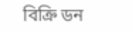বিক্রি ডন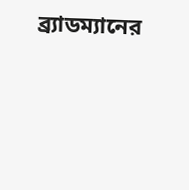ব্র্যাডম্যানের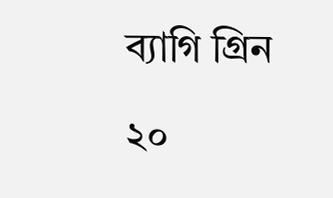ব্যাগি গ্রিন

২০